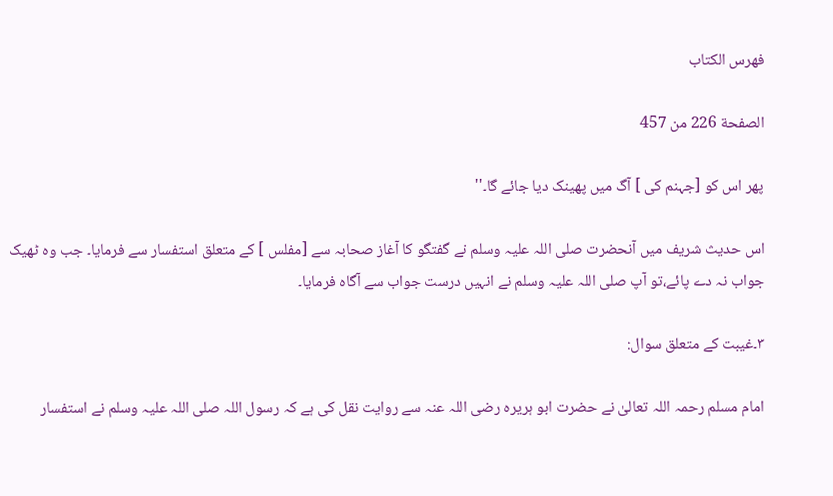فهرس الكتاب

الصفحة 226 من 457

پھر اس کو [جہنم کی ] آگ میں پھینک دیا جائے گا۔''

اس حدیث شریف میں آنحضرت صلی اللہ علیہ وسلم نے گفتگو کا آغاز صحابہ سے [مفلس ] کے متعلق استفسار سے فرمایا۔ جب وہ ٹھیک جواب نہ دے پائے،تو آپ صلی اللہ علیہ وسلم نے انہیں درست جواب سے آگاہ فرمایا۔

۳۔غیبت کے متعلق سوال:

امام مسلم رحمہ اللہ تعالیٰ نے حضرت ابو ہریرہ رضی اللہ عنہ سے روایت نقل کی ہے کہ رسول اللہ صلی اللہ علیہ وسلم نے استفسار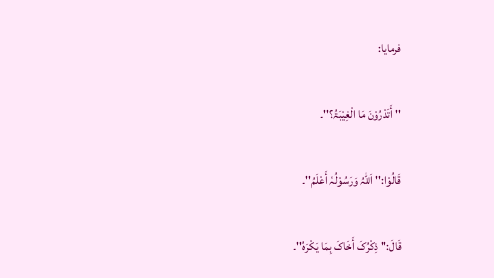فرمایا:

'' أَتَدْرُوْنَ مَا الْغِیْبَۃُ؟''۔

قَالُوْا:'' اَللّٰہُ وَرَسُوْلُہٗ أَعْلَمُ''۔

قَالَ:'' ذِکْرُکَ أَخَاکَ بِمَا یَکْرَہُ''۔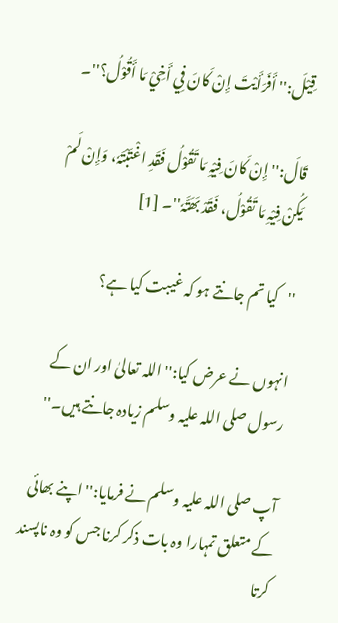قِیْلَ:'' أَفَرَأَیْتَ إِنْ کَانَ فِي أَخِيْ مَا أَقُوْلُ؟''۔

قَالَ:'' إِنْ کَانَ فِیْہِ مَا تَقُوْلُ فَقَدِ اغْتَبْتَہٗ، وَإِنْ لَمْ یَکُنْ فِیْہِ مَا تَقُوْلُ، فَقَدْ بَھَتَّہٗ''۔ [1]

''کیا تم جانتے ہو کہ غیبت کیا ہے؟

انہوں نے عرض کیا:''اللہ تعالیٰ اور ان کے رسول صلی اللہ علیہ وسلم زیادہ جانتے ہیں۔''

آپ صلی اللہ علیہ وسلم نے فرمایا:'' اپنے بھائی کے متعلق تمہارا وہ بات ذکر کرنا جس کو وہ ناپسند کرتا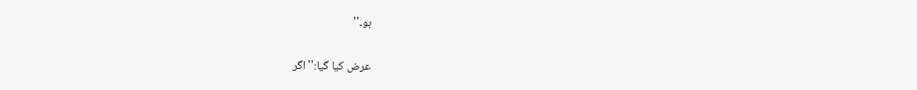ہو۔''

عرض کیا گیا:'' اگر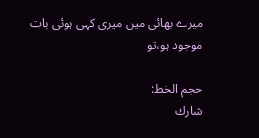میرے بھائی میں میری کہی ہوئی بات موجود ہو،تو

حجم الخط:
شارك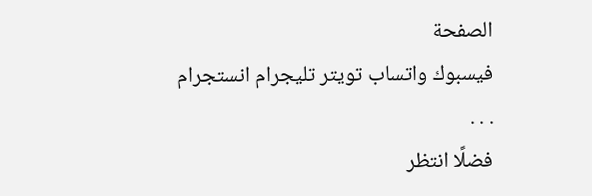الصفحة
فيسبوك واتساب تويتر تليجرام انستجرام
. . .
فضلًا انتظر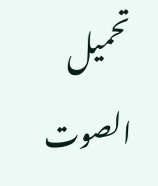تحميل الصوت